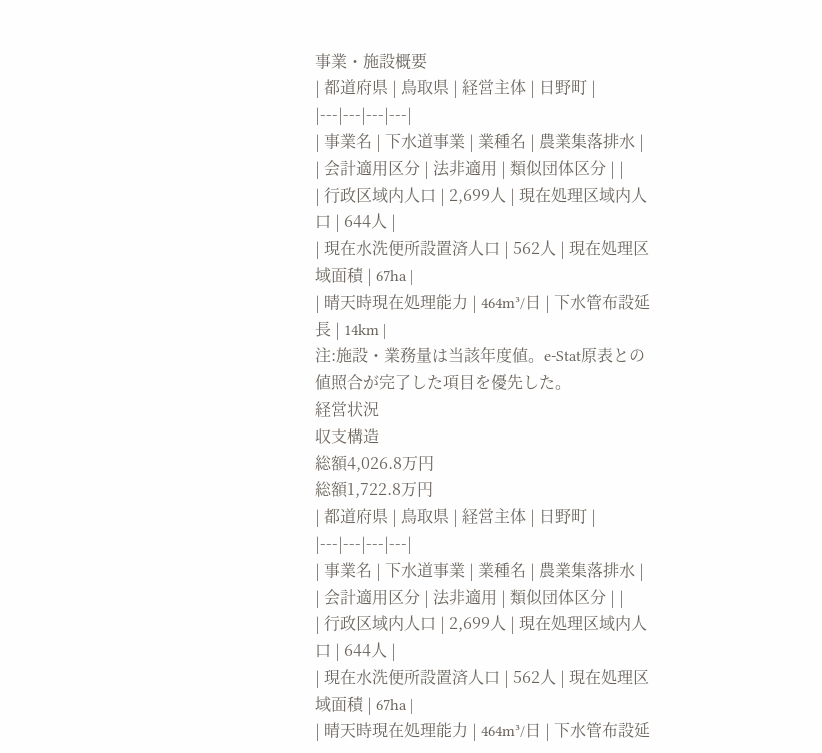事業・施設概要
| 都道府県 | 鳥取県 | 経営主体 | 日野町 |
|---|---|---|---|
| 事業名 | 下水道事業 | 業種名 | 農業集落排水 |
| 会計適用区分 | 法非適用 | 類似団体区分 | |
| 行政区域内人口 | 2,699人 | 現在処理区域内人口 | 644人 |
| 現在水洗便所設置済人口 | 562人 | 現在処理区域面積 | 67ha |
| 晴天時現在処理能力 | 464m³/日 | 下水管布設延長 | 14km |
注:施設・業務量は当該年度値。e-Stat原表との値照合が完了した項目を優先した。
経営状況
収支構造
総額4,026.8万円
総額1,722.8万円
| 都道府県 | 鳥取県 | 経営主体 | 日野町 |
|---|---|---|---|
| 事業名 | 下水道事業 | 業種名 | 農業集落排水 |
| 会計適用区分 | 法非適用 | 類似団体区分 | |
| 行政区域内人口 | 2,699人 | 現在処理区域内人口 | 644人 |
| 現在水洗便所設置済人口 | 562人 | 現在処理区域面積 | 67ha |
| 晴天時現在処理能力 | 464m³/日 | 下水管布設延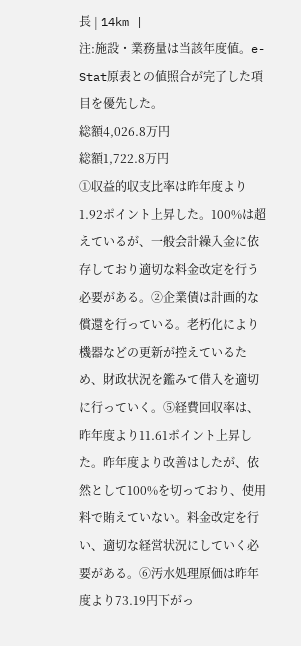長 | 14km |
注:施設・業務量は当該年度値。e-Stat原表との値照合が完了した項目を優先した。
総額4,026.8万円
総額1,722.8万円
①収益的収支比率は昨年度より1.92ポイント上昇した。100%は超えているが、一般会計繰入金に依存しており適切な料金改定を行う必要がある。②企業債は計画的な償還を行っている。老朽化により機器などの更新が控えているため、財政状況を鑑みて借入を適切に行っていく。⑤経費回収率は、昨年度より11.61ポイント上昇した。昨年度より改善はしたが、依然として100%を切っており、使用料で賄えていない。料金改定を行い、適切な経営状況にしていく必要がある。⑥汚水処理原価は昨年度より73.19円下がっ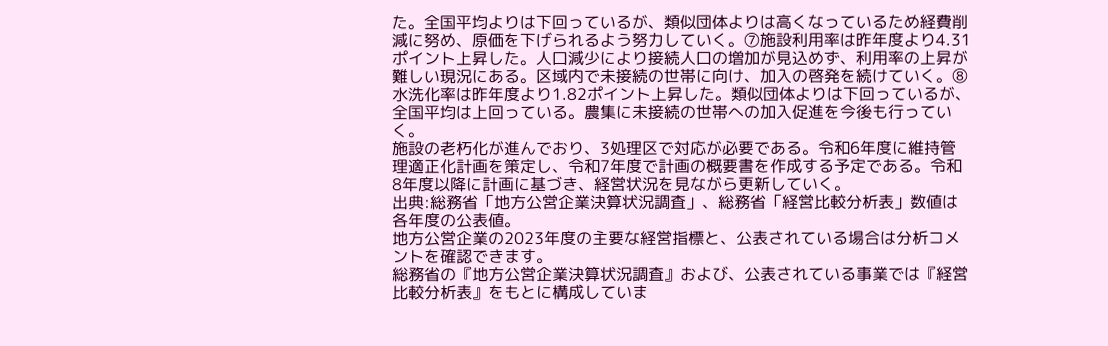た。全国平均よりは下回っているが、類似団体よりは高くなっているため経費削減に努め、原価を下げられるよう努力していく。⑦施設利用率は昨年度より4.31ポイント上昇した。人口減少により接続人口の増加が見込めず、利用率の上昇が難しい現況にある。区域内で未接続の世帯に向け、加入の啓発を続けていく。⑧水洗化率は昨年度より1.82ポイント上昇した。類似団体よりは下回っているが、全国平均は上回っている。農集に未接続の世帯への加入促進を今後も行っていく。
施設の老朽化が進んでおり、3処理区で対応が必要である。令和6年度に維持管理適正化計画を策定し、令和7年度で計画の概要書を作成する予定である。令和8年度以降に計画に基づき、経営状況を見ながら更新していく。
出典:総務省「地方公営企業決算状況調査」、総務省「経営比較分析表」数値は各年度の公表値。
地方公営企業の2023年度の主要な経営指標と、公表されている場合は分析コメントを確認できます。
総務省の『地方公営企業決算状況調査』および、公表されている事業では『経営比較分析表』をもとに構成していま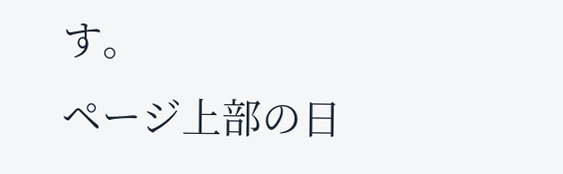す。
ページ上部の日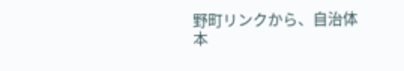野町リンクから、自治体本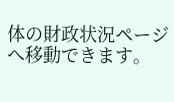体の財政状況ページへ移動できます。